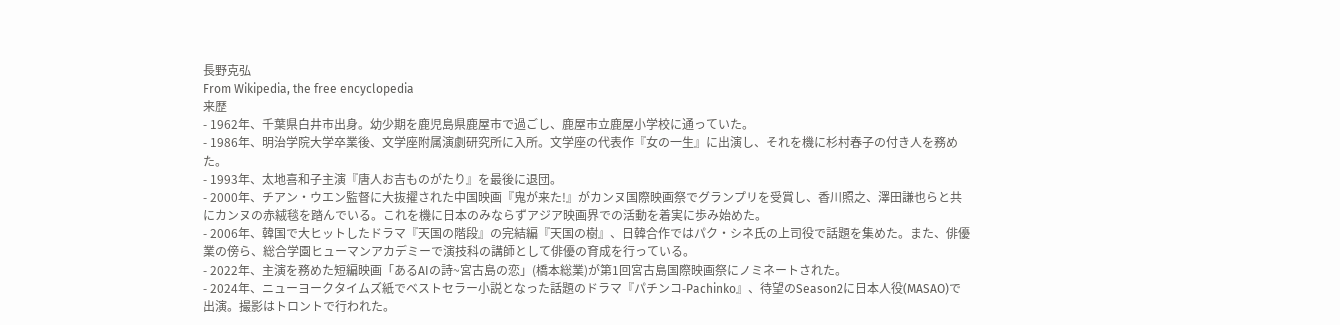長野克弘
From Wikipedia, the free encyclopedia
来歴
- 1962年、千葉県白井市出身。幼少期を鹿児島県鹿屋市で過ごし、鹿屋市立鹿屋小学校に通っていた。
- 1986年、明治学院大学卒業後、文学座附属演劇研究所に入所。文学座の代表作『女の一生』に出演し、それを機に杉村春子の付き人を務めた。
- 1993年、太地喜和子主演『唐人お吉ものがたり』を最後に退団。
- 2000年、チアン・ウエン監督に大抜擢された中国映画『鬼が来た!』がカンヌ国際映画祭でグランプリを受賞し、香川照之、澤田謙也らと共にカンヌの赤絨毯を踏んでいる。これを機に日本のみならずアジア映画界での活動を着実に歩み始めた。
- 2006年、韓国で大ヒットしたドラマ『天国の階段』の完結編『天国の樹』、日韓合作ではパク・シネ氏の上司役で話題を集めた。また、俳優業の傍ら、総合学園ヒューマンアカデミーで演技科の講師として俳優の育成を行っている。
- 2022年、主演を務めた短編映画「あるAIの詩~宮古島の恋」(橋本総業)が第1回宮古島国際映画祭にノミネートされた。
- 2024年、ニューヨークタイムズ紙でベストセラー小説となった話題のドラマ『パチンコ-Pachinko』、待望のSeason2に日本人役(MASAO)で出演。撮影はトロントで行われた。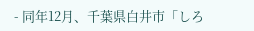- 同年12月、千葉県白井市「しろ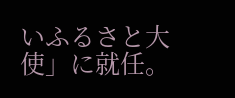いふるさと大使」に就任。